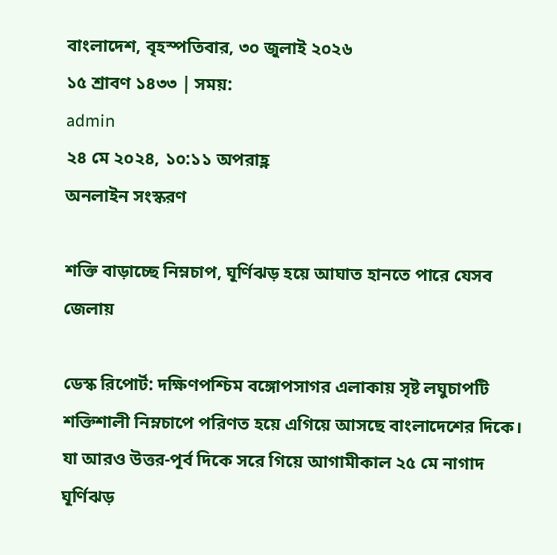বাংলাদেশ, বৃহস্পতিবার, ৩০ জুলাই ২০২৬
১৫ শ্রাবণ ১৪৩৩ | সময়:
admin
২৪ মে ২০২৪, ১০:১১ অপরাহ্ণ
অনলাইন সংস্করণ

শক্তি বাড়াচ্ছে নিম্নচাপ, ঘূর্ণিঝড় হয়ে আঘাত হানতে পারে যেসব জেলায়

ডেস্ক রিপোর্ট: দক্ষিণপশ্চিম বঙ্গোপসাগর এলাকায় সৃষ্ট লঘুচাপটি শক্তিশালী নিম্নচাপে পরিণত হয়ে এগিয়ে আসছে বাংলাদেশের দিকে। যা আরও উত্তর-পূর্ব দিকে সরে গিয়ে আগামীকাল ২৫ মে নাগাদ ঘূর্ণিঝড়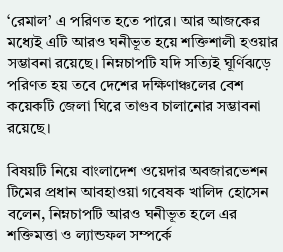‘রেমাল’ এ পরিণত হতে পারে। আর আজকের মধ্যেই এটি আরও ঘনীভূত হয়ে শক্তিশালী হওয়ার সম্ভাবনা রয়েছে। নিম্নচাপটি যদি সত্যিই ঘূর্ণিঝড়ে পরিণত হয় তবে দেশের দক্ষিণাঞ্চলের বেশ কয়েকটি জেলা ঘিরে তাণ্ডব চালানোর সম্ভাবনা রয়েছে।

বিষয়টি নিয়ে বাংলাদেশ ওয়েদার অবজারভেশন টিমের প্রধান আবহাওয়া গবেষক খালিদ হোসেন বলেন, নিম্নচাপটি আরও ঘনীভূত হলে এর শক্তিমত্তা ও ল্যান্ডফল সম্পর্কে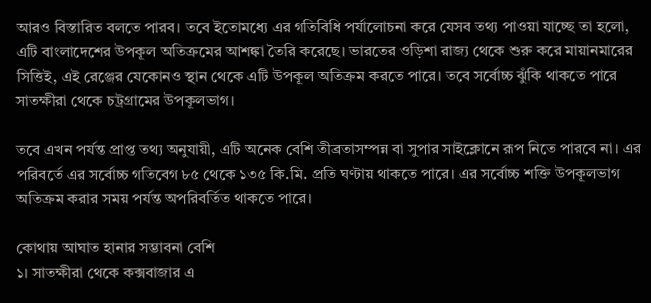আরও বিস্তারিত বলতে পারব। তবে ইতোমধ্যে এর গতিবিধি পর্যালোচনা করে যেসব তথ্য পাওয়া যাচ্ছে তা হলো, এটি বাংলাদেশের উপকূল অতিক্রমের আশঙ্কা তৈরি করেছে। ভারতের ওড়িশা রাজ্য থেকে শুরু করে মায়ানমারের সিত্তিই, এই রেঞ্জের যেকোনও স্থান থেকে এটি উপকূল অতিক্রম করতে পারে। তবে সর্বোচ্চ ঝুঁকি থাকতে পারে সাতক্ষীরা থেকে চট্রগ্রামের উপকূলভাগ।

তবে এখন পর্যন্ত প্রাপ্ত তথ্য অনুযায়ী, এটি অনেক বেশি তীব্রতাসম্পন্ন বা সুপার সাইক্লোনে রূপ নিতে পারবে না। এর পরিবর্তে এর সর্বোচ্চ গতিবেগ ৮৫ থেকে ১৩৫ কি.মি. প্রতি ঘণ্টায় থাকতে পারে। এর সর্বোচ্চ শক্তি উপকূলভাগ অতিক্রম করার সময় পর্যন্ত অপরিবর্তিত থাকতে পারে।

কোথায় আঘাত হানার সম্ভাবনা বেশি
১। সাতক্ষীরা থেকে কক্সবাজার এ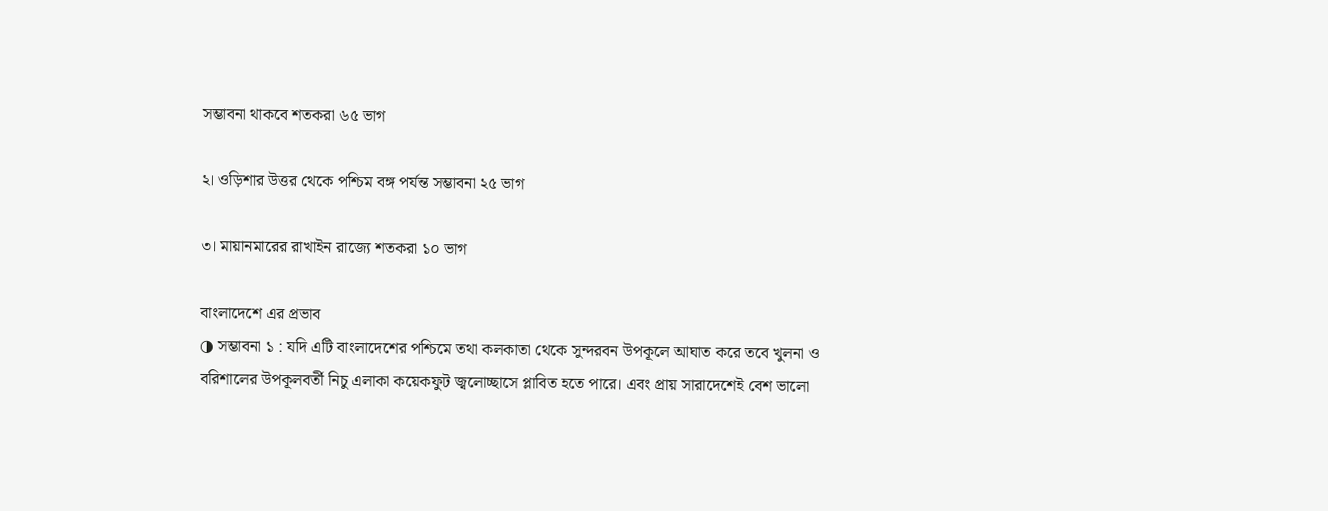সম্ভাবনা থাকবে শতকরা ৬৫ ভাগ

২। ওড়িশার উত্তর থেকে পশ্চিম বঙ্গ পর্যন্ত সম্ভাবনা ২৫ ভাগ

৩। মায়ানমারের রাখাইন রাজ্যে শতকরা ১০ ভাগ

বাংলাদেশে এর প্রভাব
◑ সম্ভাবনা ১ : যদি এটি বাংলাদেশের পশ্চিমে তথা কলকাতা থেকে সুন্দরবন উপকূলে আঘাত করে তবে খুলনা ও বরিশালের উপকূলবর্তী নিচু এলাকা কয়েকফুট জ্বলোচ্ছাসে প্লাবিত হতে পারে। এবং প্রায় সারাদেশেই বেশ ভালো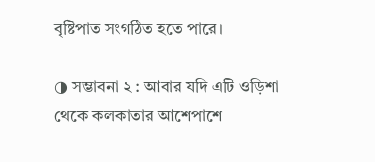বৃষ্টিপাত সংগঠিত হতে পারে।

◑ সম্ভাবনা ২ : আবার যদি এটি ওড়িশা থেকে কলকাতার আশেপাশে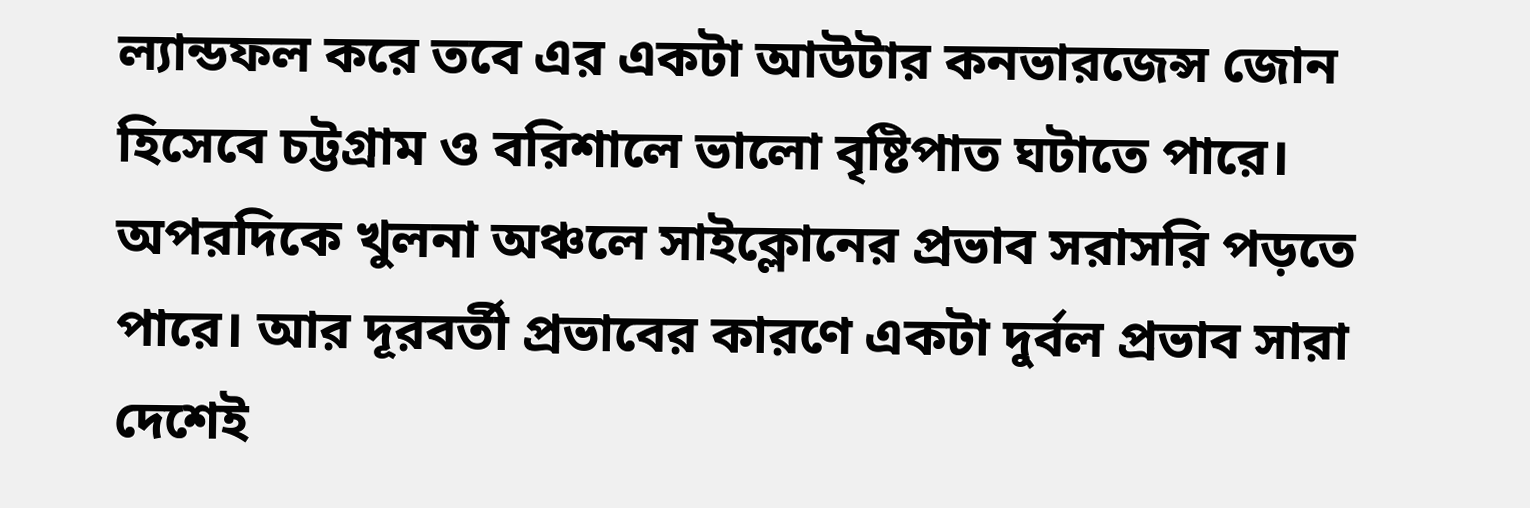ল্যান্ডফল করে তবে এর একটা আউটার কনভারজেন্স জোন হিসেবে চট্টগ্রাম ও বরিশালে ভালো বৃষ্টিপাত ঘটাতে পারে। অপরদিকে খুলনা অঞ্চলে সাইক্লোনের প্রভাব সরাসরি পড়তে পারে। আর দূরবর্তী প্রভাবের কারণে একটা দুর্বল প্রভাব সারা দেশেই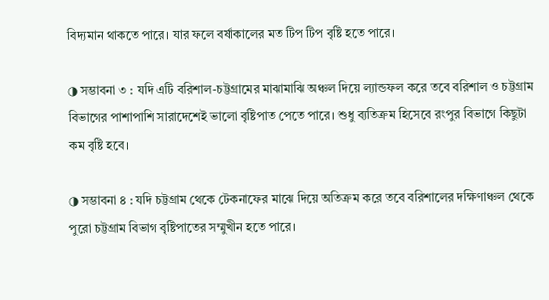বিদ্যমান থাকতে পারে। যার ফলে বর্ষাকালের মত টিপ টিপ বৃষ্টি হতে পারে।

◑ সম্ভাবনা ৩ : যদি এটি বরিশাল-চট্টগ্রামের মাঝামাঝি অঞ্চল দিয়ে ল্যান্ডফল করে তবে বরিশাল ও চট্টগ্রাম বিভাগের পাশাপাশি সারাদেশেই ভালো বৃষ্টিপাত পেতে পারে। শুধু ব্যতিক্রম হিসেবে রংপুর বিভাগে কিছুটা কম বৃষ্টি হবে।

◑ সম্ভাবনা ৪ : যদি চট্টগ্রাম থেকে টেকনাফের মাঝে দিয়ে অতিক্রম করে তবে বরিশালের দক্ষিণাঞ্চল থেকে পুরো চট্টগ্রাম বিভাগ বৃষ্টিপাতের সম্মুখীন হতে পারে।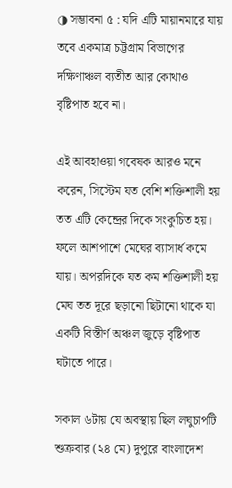◑ সম্ভাবনা ৫ : যদি এটি মায়ানমারে যায় তবে একমাত্র চট্টগ্রাম বিভাগের দক্ষিণাঞ্চল ব্যতীত আর কোথাও বৃষ্টিপাত হবে না।

এই আবহাওয়া গবেষক আরও মনে করেন, সিস্টেম যত বেশি শক্তিশালী হয় তত এটি কেন্দ্রের দিকে সংকুচিত হয়। ফলে আশপাশে মেঘের ব্যাসার্ধ কমে যায়। অপরদিকে যত কম শক্তিশালী হয় মেঘ তত দূরে ছড়ানো ছিটানো থাকে যা একটি বিস্তীর্ণ অঞ্চল জুড়ে বৃষ্টিপাত ঘটাতে পারে।

সকাল ৬টায় যে অবস্থায় ছিল লঘুচাপটি
শুক্রবার (২৪ মে) দুপুরে বাংলাদেশ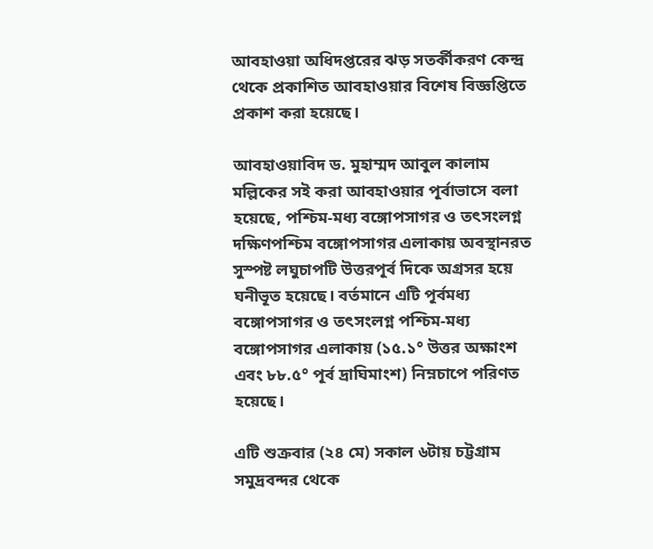আবহাওয়া অধিদপ্তরের ঝড় সতর্কীকরণ কেন্দ্র থেকে প্রকাশিত আবহাওয়ার বিশেষ বিজ্ঞপ্তিতে প্রকাশ করা হয়েছে।

আবহাওয়াবিদ ড. মুহাম্মদ আবুল কালাম মল্লিকের সই করা আবহাওয়ার পূর্বাভাসে বলা হয়েছে, পশ্চিম-মধ্য বঙ্গোপসাগর ও তৎসংলগ্ন দক্ষিণপশ্চিম বঙ্গোপসাগর এলাকায় অবস্থানরত সুস্পষ্ট লঘুচাপটি উত্তরপূর্ব দিকে অগ্রসর হয়ে ঘনীভূত হয়েছে। বর্তমানে এটি পূর্বমধ্য বঙ্গোপসাগর ও তৎসংলগ্ন পশ্চিম-মধ্য বঙ্গোপসাগর এলাকায় (১৫.১° উত্তর অক্ষাংশ এবং ৮৮.৫° পূর্ব দ্রাঘিমাংশ) নিম্নচাপে পরিণত হয়েছে।

এটি শুক্রবার (২৪ মে) সকাল ৬টায় চট্টগ্রাম সমুদ্রবন্দর থেকে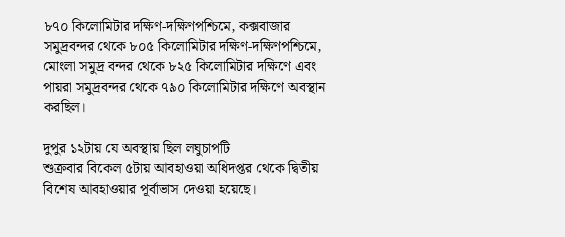৮৭০ কিলোমিটার দক্ষিণ-দক্ষিণপশ্চিমে, কক্সবাজার সমুদ্রবন্দর থেকে ৮০৫ কিলোমিটার দক্ষিণ-দক্ষিণপশ্চিমে, মোংলা সমুদ্র বন্দর থেকে ৮২৫ কিলোমিটার দক্ষিণে এবং পায়রা সমুদ্রবন্দর থেকে ৭৯০ কিলোমিটার দক্ষিণে অবস্থান করছিল।

দুপুর ১২টায় যে অবস্থায় ছিল লঘুচাপটি
শুক্রবার বিকেল ৫টায় আবহাওয়া অধিদপ্তর থেকে দ্বিতীয় বিশেষ আবহাওয়ার পূর্বাভাস দেওয়া হয়েছে।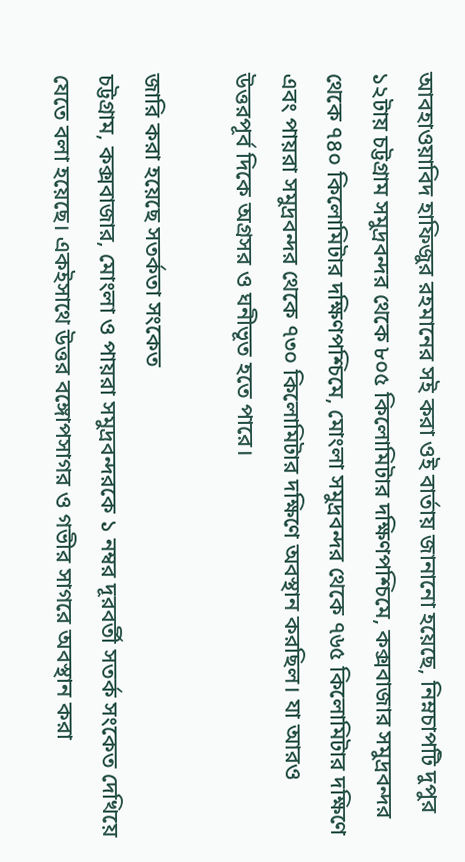আবহাওয়াবিদ হাফিজুর রহমানের সই করা ওই বার্তায় জানানো হয়েছে, নিম্নচাপটি দুপুর ১২টায় চট্টগ্রাম সমুদ্রবন্দর থেকে ৮০৫ কিলোমিটার দক্ষিণপশ্চিমে, কক্সবাজার সমুদ্রবন্দর থেকে ৭৪০ কিলোমিটার দক্ষিণপশ্চিমে, মোংলা সমুদ্রবন্দর থেকে ৭৬৫ কিলোমিটার দক্ষিণে এবং পায়রা সমুদ্রবন্দর থেকে ৭৩০ কিলোমিটার দক্ষিণে অবস্থান করছিল। যা আরও উত্তরপূর্ব দিকে অগ্রসর ও ঘনীভূত হতে পারে।

জারি করা হয়েছে সতর্কতা সংকেত
চট্টগ্রাম, কক্সবাজার, মোংলা ও পায়রা সমুদ্রবন্দরকে ১ নম্বর দূরবর্তী সতর্ক সংকেত দেখিয়ে যেতে বলা হয়েছে। একইসাথে উত্তর বঙ্গোপসাগর ও গভীর সাগরে অবস্থান করা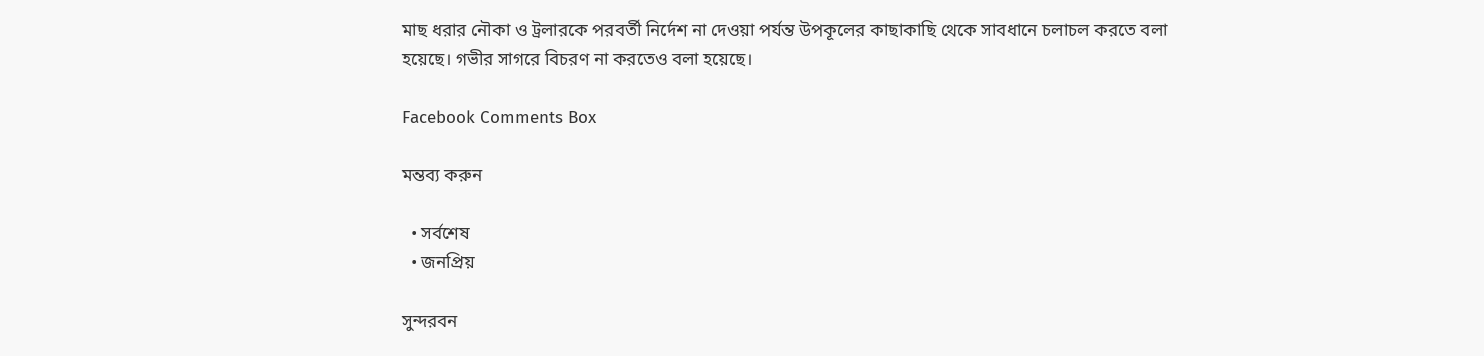মাছ ধরার নৌকা ও ট্রলারকে পরবর্তী নির্দেশ না দেওয়া পর্যন্ত উপকূলের কাছাকাছি থেকে সাবধানে চলাচল করতে বলা হয়েছে। গভীর সাগরে বিচরণ না করতেও বলা হয়েছে।

Facebook Comments Box

মন্তব্য করুন

  • সর্বশেষ
  • জনপ্রিয়

সুন্দরবন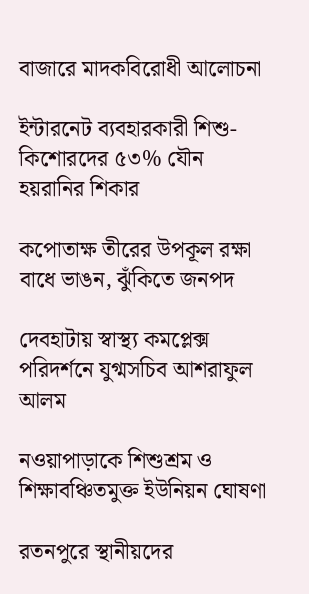বাজারে মাদকবিরোধী আলোচনা

ইন্টারনেট ব্যবহারকারী শিশু-কিশোরদের ৫৩% যৌন হয়রানির শিকার

কপোতাক্ষ তীরের উপকূল রক্ষা বাধে ভাঙন, ঝুঁকিতে জনপদ

দেবহাটায় স্বাস্থ্য কমপ্লেক্স পরিদর্শনে যুগ্মসচিব আশরাফুল আলম

নওয়াপাড়াকে শিশুশ্রম ও শিক্ষাবঞ্চিতমুক্ত ইউনিয়ন ঘোষণা

রতনপুরে স্থানীয়দের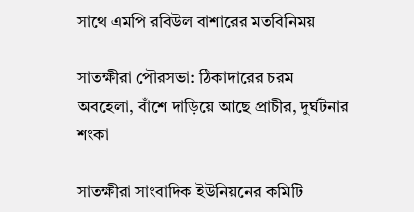সাথে এমপি রবিউল বাশারের মতবিনিময়

সাতক্ষীরা পৌরসভা: ঠিকাদারের চরম অবহেলা, বাঁশে দাড়িয়ে আছে প্রাচীর, দুর্ঘটনার শংকা

সাতক্ষীরা সাংবাদিক ইউনিয়নের কমিটি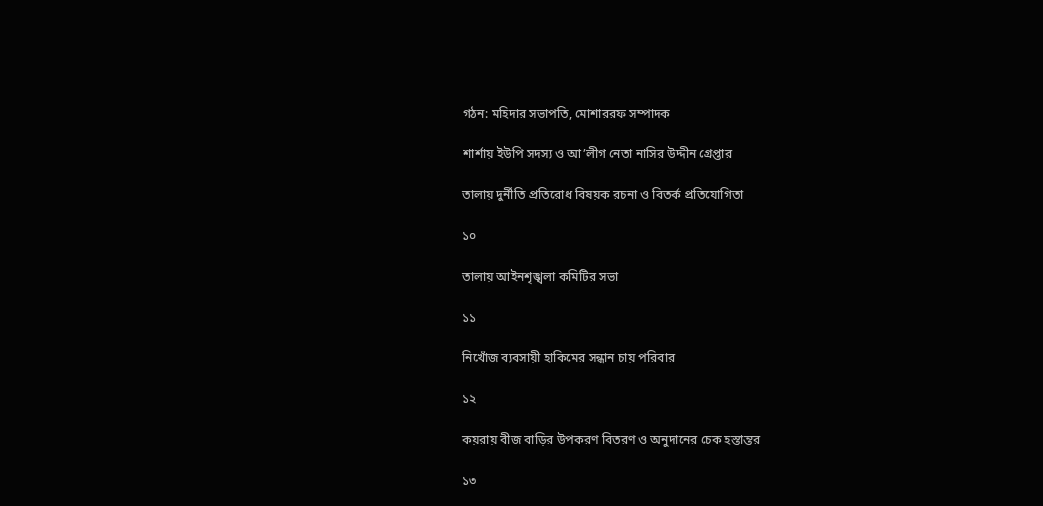গঠন: মহিদার সভাপতি, মোশাররফ সম্পাদক

শার্শায় ইউপি সদস্য ও আ’লীগ নেতা নাসির উদ্দীন গ্রেপ্তার

তালায় দুর্নীতি প্রতিরোধ বিষয়ক রচনা ও বিতর্ক প্রতিযোগিতা

১০

তালায় আইনশৃঙ্খলা কমিটির সভা

১১

নিখোঁজ ব্যবসায়ী হাকিমের সন্ধান চায় পরিবার

১২

কয়রায় বীজ বাড়ির উপকরণ বিতরণ ও অনুদানের চেক হস্তান্তর

১৩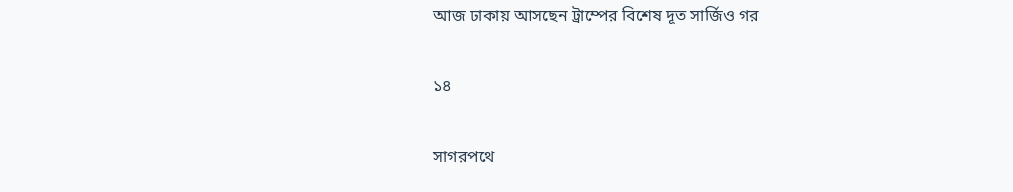আজ ঢাকায় আসছেন ট্রা‌ম্পের বিশেষ দূত সার্জিও গর

১৪

সাগরপথে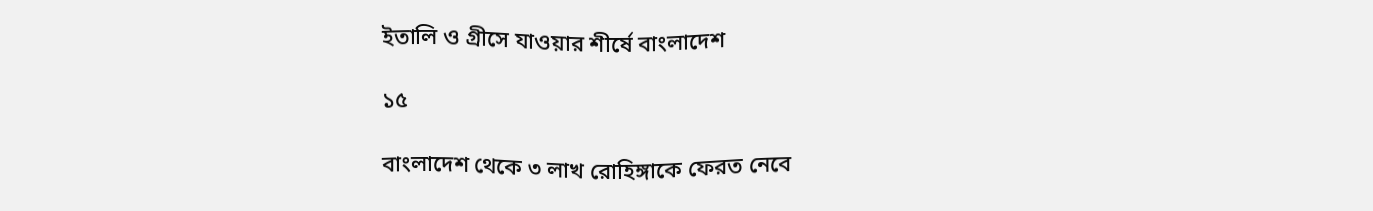ইতালি ও গ্রীসে যাওয়ার শীর্ষে বাংলাদেশ

১৫

বাংলাদেশ থেকে ৩ লাখ রোহিঙ্গাকে ফেরত নেবে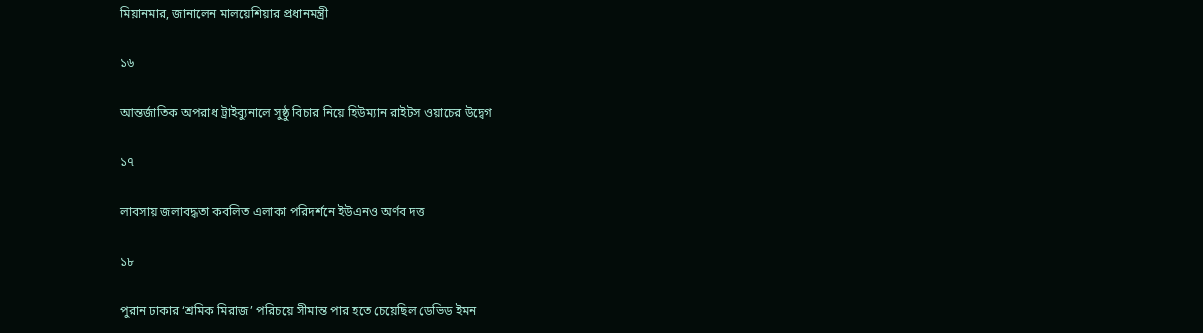মিয়ানমার, জানালেন মালয়েশিয়ার প্রধানমন্ত্রী

১৬

আন্তর্জাতিক অপরাধ ট্রাইব্যুনালে সুষ্ঠু বিচার নিয়ে হিউম্যান রাইটস ওয়াচের উদ্বেগ

১৭

লাবসায় জলাবদ্ধতা কবলিত এলাকা পরিদর্শনে ইউএনও অর্ণব দত্ত

১৮

পুরান ঢাকার ‘শ্রমিক মিরাজ’ পরিচয়ে সীমান্ত পার হতে চেয়েছিল ডেভিড ইমন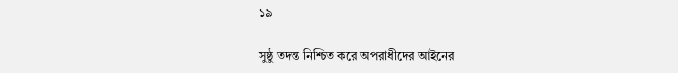১৯

সুষ্ঠু তদন্ত নিশ্চিত করে অপরাধীদের আইনের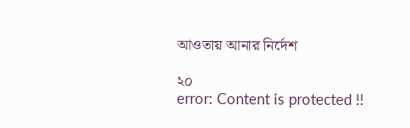আওতায় আনার নির্দেশ

২০
error: Content is protected !!